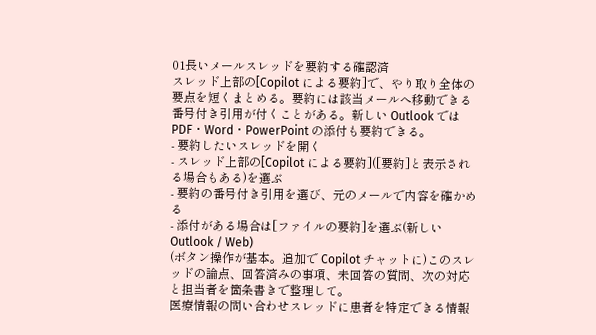01長いメールスレッドを要約する確認済
スレッド上部の[Copilot による要約]で、やり取り全体の要点を短くまとめる。要約には該当メールへ移動できる番号付き引用が付くことがある。新しい Outlook では PDF・Word・PowerPoint の添付も要約できる。
- 要約したいスレッドを開く
- スレッド上部の[Copilot による要約]([要約]と表示される場合もある)を選ぶ
- 要約の番号付き引用を選び、元のメールで内容を確かめる
- 添付がある場合は[ファイルの要約]を選ぶ(新しい Outlook / Web)
(ボタン操作が基本。追加で Copilot チャットに)このスレッドの論点、回答済みの事項、未回答の質問、次の対応と担当者を箇条書きで整理して。
医療情報の問い合わせスレッドに患者を特定できる情報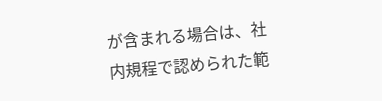が含まれる場合は、社内規程で認められた範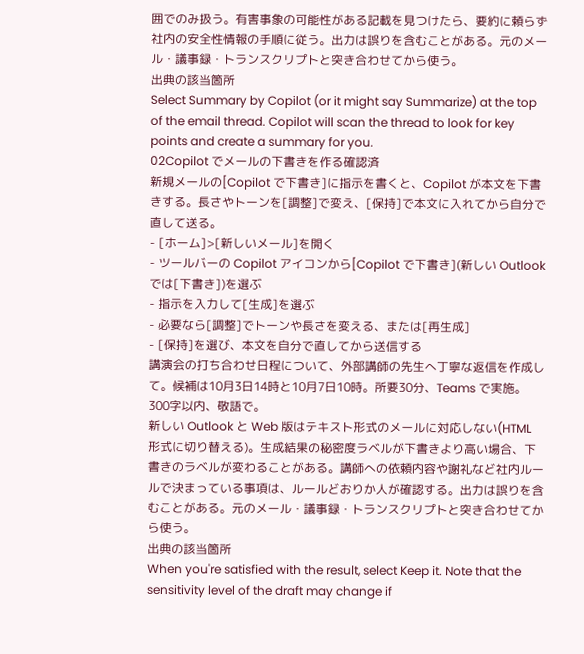囲でのみ扱う。有害事象の可能性がある記載を見つけたら、要約に頼らず社内の安全性情報の手順に従う。出力は誤りを含むことがある。元のメール・議事録・トランスクリプトと突き合わせてから使う。
出典の該当箇所
Select Summary by Copilot (or it might say Summarize) at the top of the email thread. Copilot will scan the thread to look for key points and create a summary for you.
02Copilot でメールの下書きを作る確認済
新規メールの[Copilot で下書き]に指示を書くと、Copilot が本文を下書きする。長さやトーンを[調整]で変え、[保持]で本文に入れてから自分で直して送る。
- [ホーム]>[新しいメール]を開く
- ツールバーの Copilot アイコンから[Copilot で下書き](新しい Outlook では[下書き])を選ぶ
- 指示を入力して[生成]を選ぶ
- 必要なら[調整]でトーンや長さを変える、または[再生成]
- [保持]を選び、本文を自分で直してから送信する
講演会の打ち合わせ日程について、外部講師の先生へ丁寧な返信を作成して。候補は10月3日14時と10月7日10時。所要30分、Teams で実施。300字以内、敬語で。
新しい Outlook と Web 版はテキスト形式のメールに対応しない(HTML 形式に切り替える)。生成結果の秘密度ラベルが下書きより高い場合、下書きのラベルが変わることがある。講師への依頼内容や謝礼など社内ルールで決まっている事項は、ルールどおりか人が確認する。出力は誤りを含むことがある。元のメール・議事録・トランスクリプトと突き合わせてから使う。
出典の該当箇所
When you're satisfied with the result, select Keep it. Note that the sensitivity level of the draft may change if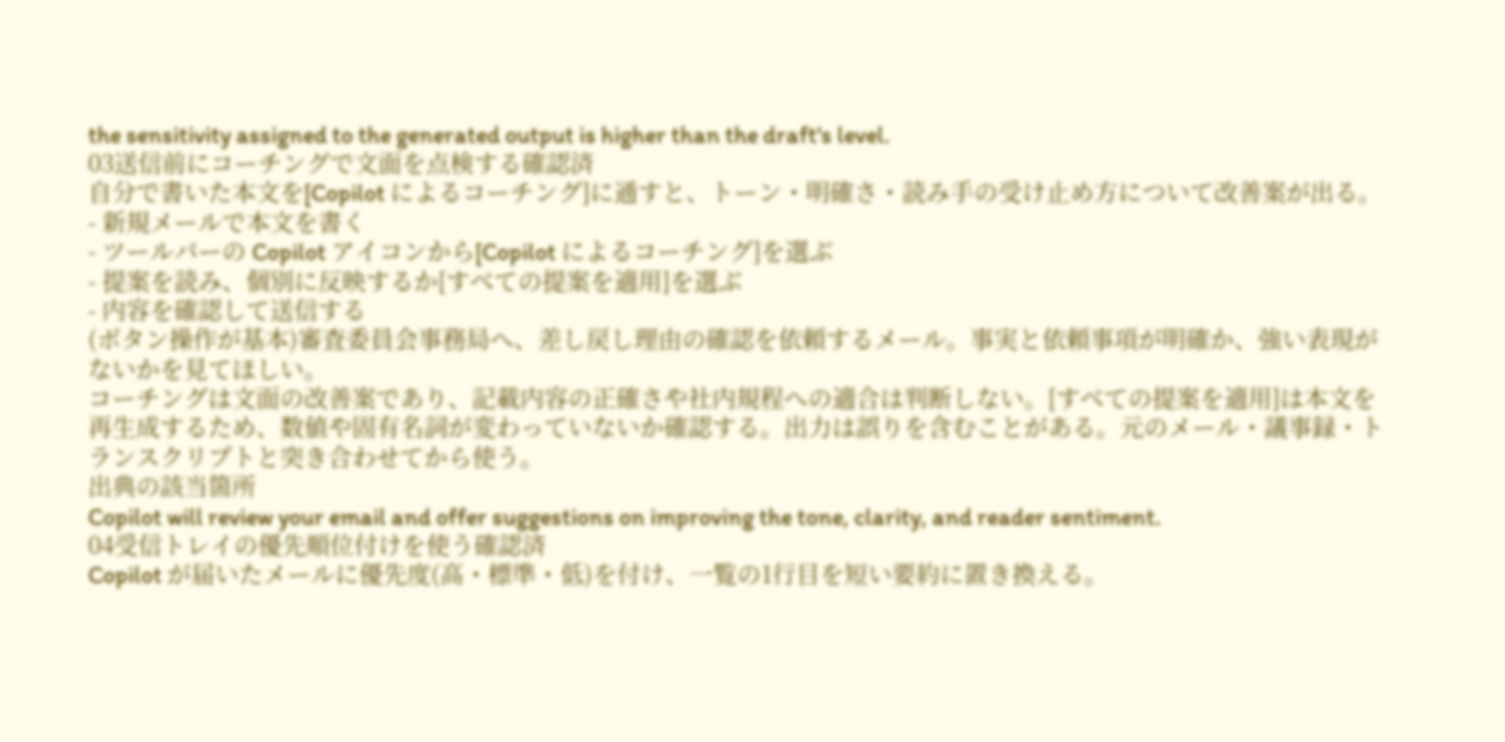the sensitivity assigned to the generated output is higher than the draft's level.
03送信前にコーチングで文面を点検する確認済
自分で書いた本文を[Copilot によるコーチング]に通すと、トーン・明確さ・読み手の受け止め方について改善案が出る。
- 新規メールで本文を書く
- ツールバーの Copilot アイコンから[Copilot によるコーチング]を選ぶ
- 提案を読み、個別に反映するか[すべての提案を適用]を選ぶ
- 内容を確認して送信する
(ボタン操作が基本)審査委員会事務局へ、差し戻し理由の確認を依頼するメール。事実と依頼事項が明確か、強い表現がないかを見てほしい。
コーチングは文面の改善案であり、記載内容の正確さや社内規程への適合は判断しない。[すべての提案を適用]は本文を再生成するため、数値や固有名詞が変わっていないか確認する。出力は誤りを含むことがある。元のメール・議事録・トランスクリプトと突き合わせてから使う。
出典の該当箇所
Copilot will review your email and offer suggestions on improving the tone, clarity, and reader sentiment.
04受信トレイの優先順位付けを使う確認済
Copilot が届いたメールに優先度(高・標準・低)を付け、一覧の1行目を短い要約に置き換える。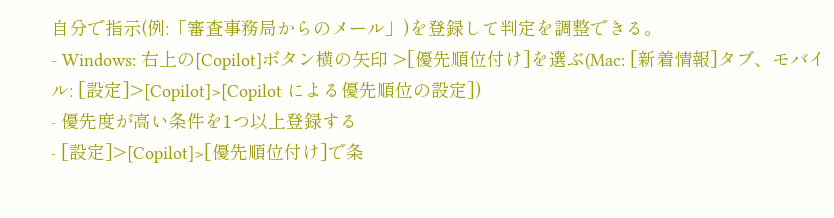自分で指示(例:「審査事務局からのメール」)を登録して判定を調整できる。
- Windows: 右上の[Copilot]ボタン横の矢印 >[優先順位付け]を選ぶ(Mac: [新着情報]タブ、モバイル: [設定]>[Copilot]>[Copilot による優先順位の設定])
- 優先度が高い条件を1つ以上登録する
- [設定]>[Copilot]>[優先順位付け]で条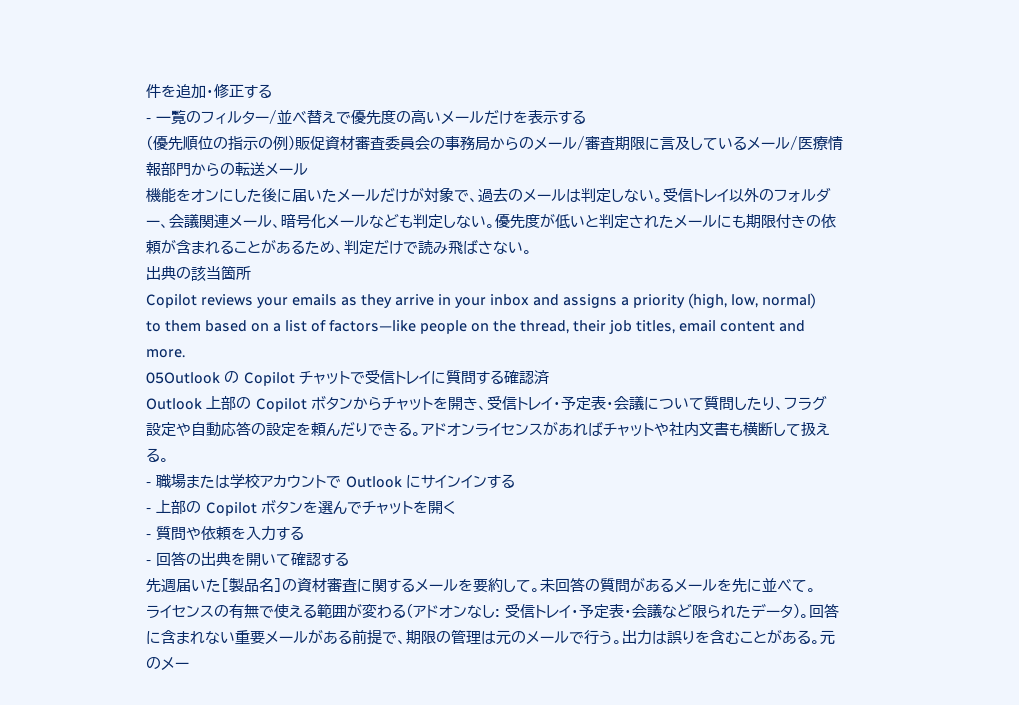件を追加・修正する
- 一覧のフィルター/並べ替えで優先度の高いメールだけを表示する
(優先順位の指示の例)販促資材審査委員会の事務局からのメール/審査期限に言及しているメール/医療情報部門からの転送メール
機能をオンにした後に届いたメールだけが対象で、過去のメールは判定しない。受信トレイ以外のフォルダー、会議関連メール、暗号化メールなども判定しない。優先度が低いと判定されたメールにも期限付きの依頼が含まれることがあるため、判定だけで読み飛ばさない。
出典の該当箇所
Copilot reviews your emails as they arrive in your inbox and assigns a priority (high, low, normal) to them based on a list of factors—like people on the thread, their job titles, email content and more.
05Outlook の Copilot チャットで受信トレイに質問する確認済
Outlook 上部の Copilot ボタンからチャットを開き、受信トレイ・予定表・会議について質問したり、フラグ設定や自動応答の設定を頼んだりできる。アドオンライセンスがあればチャットや社内文書も横断して扱える。
- 職場または学校アカウントで Outlook にサインインする
- 上部の Copilot ボタンを選んでチャットを開く
- 質問や依頼を入力する
- 回答の出典を開いて確認する
先週届いた[製品名]の資材審査に関するメールを要約して。未回答の質問があるメールを先に並べて。
ライセンスの有無で使える範囲が変わる(アドオンなし: 受信トレイ・予定表・会議など限られたデータ)。回答に含まれない重要メールがある前提で、期限の管理は元のメールで行う。出力は誤りを含むことがある。元のメー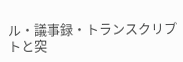ル・議事録・トランスクリプトと突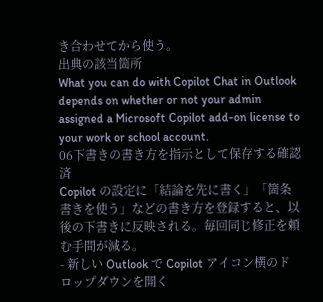き合わせてから使う。
出典の該当箇所
What you can do with Copilot Chat in Outlook depends on whether or not your admin assigned a Microsoft Copilot add-on license to your work or school account.
06下書きの書き方を指示として保存する確認済
Copilot の設定に「結論を先に書く」「箇条書きを使う」などの書き方を登録すると、以後の下書きに反映される。毎回同じ修正を頼む手間が減る。
- 新しい Outlook で Copilot アイコン横のドロップダウンを開く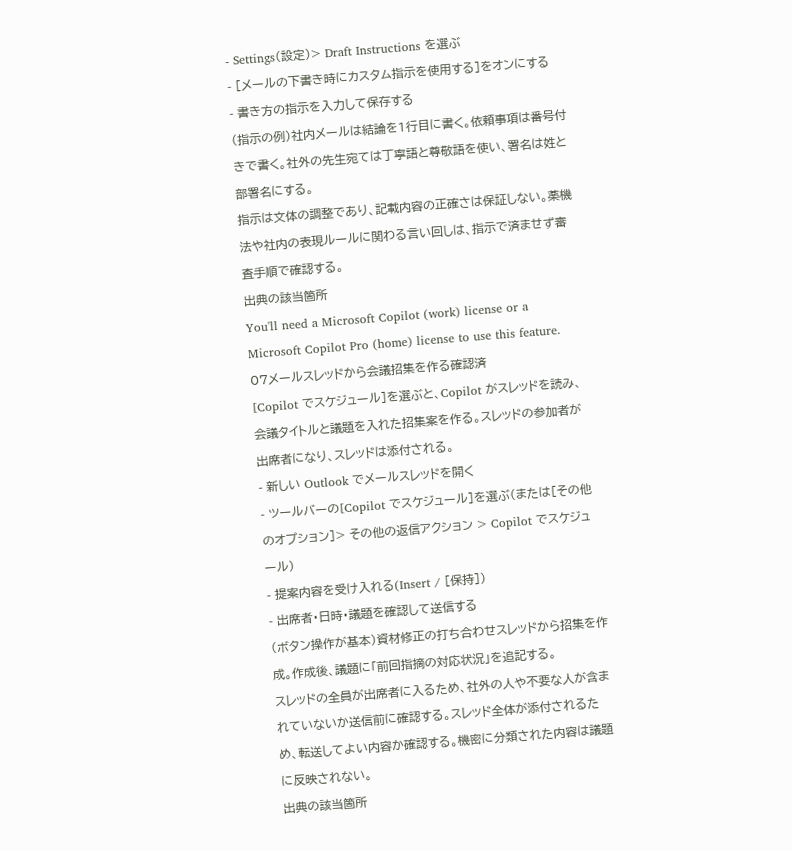- Settings(設定)> Draft Instructions を選ぶ
- [メールの下書き時にカスタム指示を使用する]をオンにする
- 書き方の指示を入力して保存する
(指示の例)社内メールは結論を1行目に書く。依頼事項は番号付きで書く。社外の先生宛ては丁寧語と尊敬語を使い、署名は姓と部署名にする。
指示は文体の調整であり、記載内容の正確さは保証しない。薬機法や社内の表現ルールに関わる言い回しは、指示で済ませず審査手順で確認する。
出典の該当箇所
You'll need a Microsoft Copilot (work) license or a Microsoft Copilot Pro (home) license to use this feature.
07メールスレッドから会議招集を作る確認済
[Copilot でスケジュール]を選ぶと、Copilot がスレッドを読み、会議タイトルと議題を入れた招集案を作る。スレッドの参加者が出席者になり、スレッドは添付される。
- 新しい Outlook でメールスレッドを開く
- ツールバーの[Copilot でスケジュール]を選ぶ(または[その他のオプション]> その他の返信アクション > Copilot でスケジュール)
- 提案内容を受け入れる(Insert / [保持])
- 出席者・日時・議題を確認して送信する
(ボタン操作が基本)資材修正の打ち合わせスレッドから招集を作成。作成後、議題に「前回指摘の対応状況」を追記する。
スレッドの全員が出席者に入るため、社外の人や不要な人が含まれていないか送信前に確認する。スレッド全体が添付されるため、転送してよい内容か確認する。機密に分類された内容は議題に反映されない。
出典の該当箇所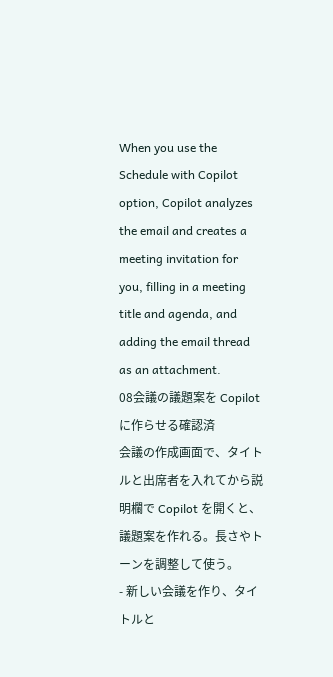When you use the Schedule with Copilot option, Copilot analyzes the email and creates a meeting invitation for you, filling in a meeting title and agenda, and adding the email thread as an attachment.
08会議の議題案を Copilot に作らせる確認済
会議の作成画面で、タイトルと出席者を入れてから説明欄で Copilot を開くと、議題案を作れる。長さやトーンを調整して使う。
- 新しい会議を作り、タイトルと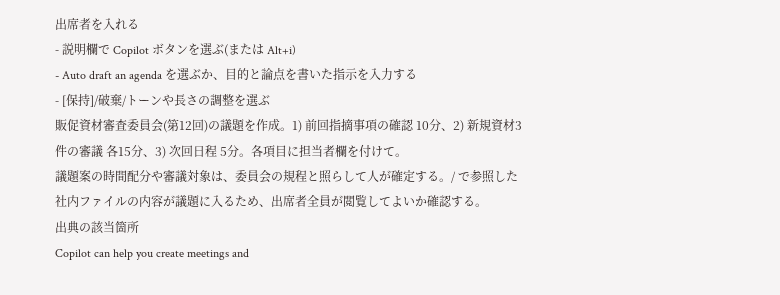出席者を入れる
- 説明欄で Copilot ボタンを選ぶ(または Alt+i)
- Auto draft an agenda を選ぶか、目的と論点を書いた指示を入力する
- [保持]/破棄/トーンや長さの調整を選ぶ
販促資材審査委員会(第12回)の議題を作成。1) 前回指摘事項の確認 10分、2) 新規資材3件の審議 各15分、3) 次回日程 5分。各項目に担当者欄を付けて。
議題案の時間配分や審議対象は、委員会の規程と照らして人が確定する。/ で参照した社内ファイルの内容が議題に入るため、出席者全員が閲覧してよいか確認する。
出典の該当箇所
Copilot can help you create meetings and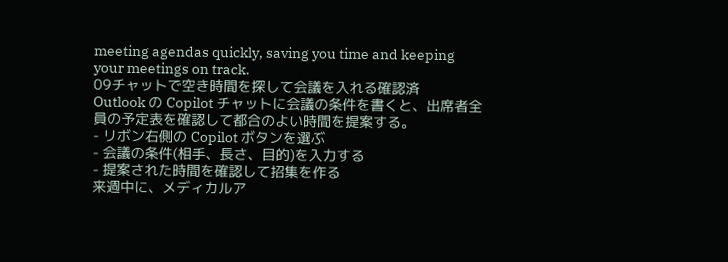meeting agendas quickly, saving you time and keeping your meetings on track.
09チャットで空き時間を探して会議を入れる確認済
Outlook の Copilot チャットに会議の条件を書くと、出席者全員の予定表を確認して都合のよい時間を提案する。
- リボン右側の Copilot ボタンを選ぶ
- 会議の条件(相手、長さ、目的)を入力する
- 提案された時間を確認して招集を作る
来週中に、メディカルア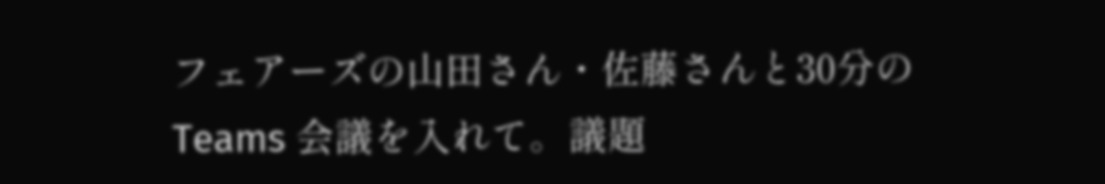フェアーズの山田さん・佐藤さんと30分の Teams 会議を入れて。議題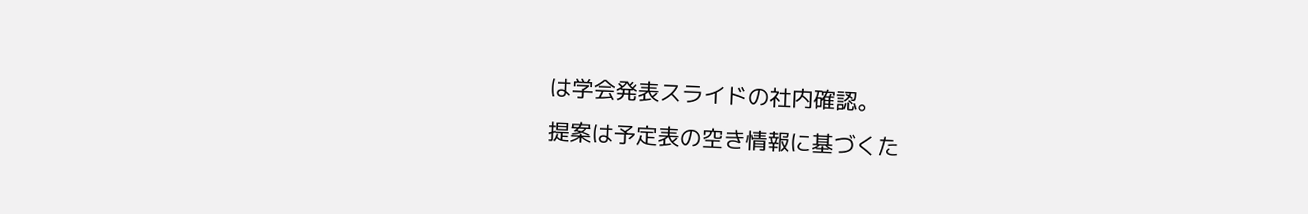は学会発表スライドの社内確認。
提案は予定表の空き情報に基づくた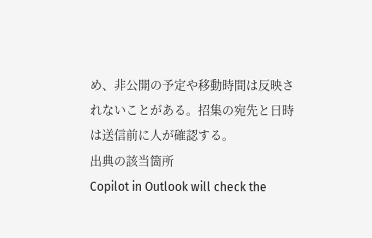め、非公開の予定や移動時間は反映されないことがある。招集の宛先と日時は送信前に人が確認する。
出典の該当箇所
Copilot in Outlook will check the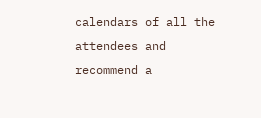calendars of all the attendees and recommend a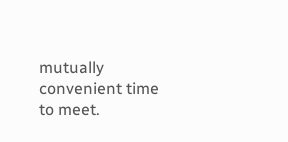mutually convenient time to meet.